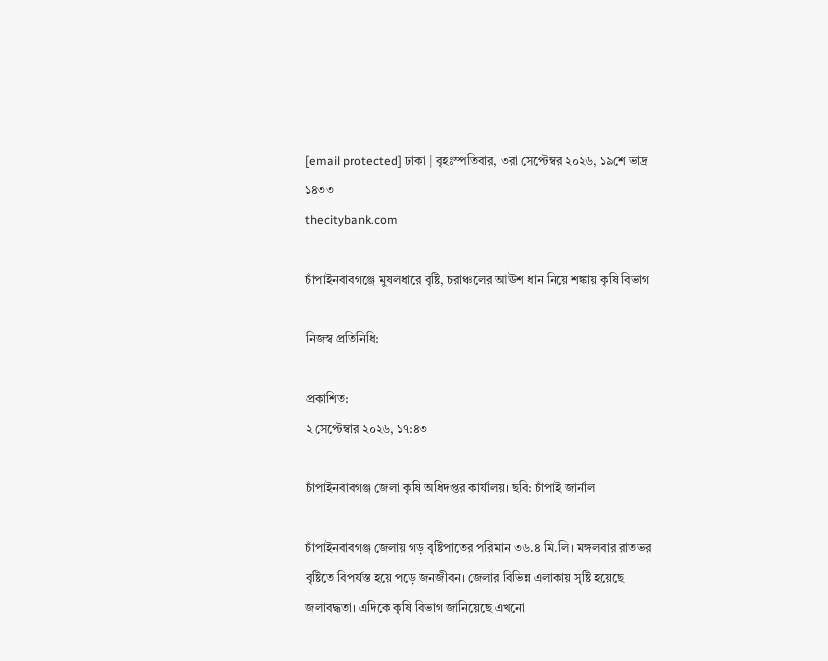[email protected] ঢাকা | বৃহঃস্পতিবার, ৩রা সেপ্টেম্বর ২০২৬, ১৯শে ভাদ্র ১৪৩৩
thecitybank.com

চাঁপাইনবাবগঞ্জে মুষলধারে বৃষ্টি, চরাঞ্চলের আঊশ ধান নিয়ে শঙ্কায় কৃষি বিভাগ

নিজস্ব প্রতিনিধি:

প্রকাশিত:
২ সেপ্টেম্বার ২০২৬, ১৭:৪৩

চাঁপাইনবাবগঞ্জ জেলা কৃষি অধিদপ্তর কার্যালয়। ছবি: চাঁপাই জার্নাল

চাঁপাইনবাবগঞ্জ জেলায় গড় বৃষ্টিপাতের পরিমান ৩৬.৪ মি.লি। মঙ্গলবার রাতভর বৃষ্টিতে বিপর্যস্ত হয়ে পড়ে জনজীবন। জেলার বিভিন্ন এলাকায় সৃষ্টি হয়েছে জলাবদ্ধতা। এদিকে কৃষি বিভাগ জানিয়েছে এখনো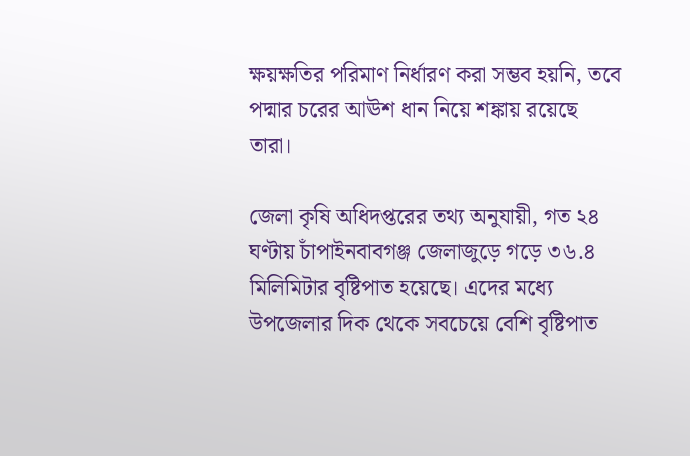ক্ষয়ক্ষতির পরিমাণ নির্ধারণ করা সম্ভব হয়নি, তবে পদ্মার চরের আঊশ ধান নিয়ে শঙ্কায় রয়েছে তারা।

জেলা কৃষি অধিদপ্তরের তথ্য অনুযায়ী, গত ২৪ ঘণ্টায় চাঁপাইনবাবগঞ্জ জেলাজুড়ে গড়ে ৩৬.৪ মিলিমিটার বৃষ্টিপাত হয়েছে। এদের মধ্যে উপজেলার দিক থেকে সবচেয়ে বেশি বৃষ্টিপাত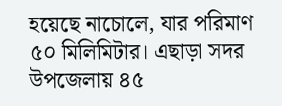হয়েছে নাচোলে, যার পরিমাণ ৫০ মিলিমিটার। এছাড়া সদর উপজেলায় ৪৫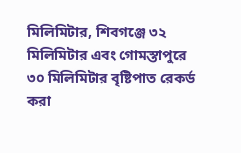মিলিমিটার, শিবগঞ্জে ৩২ মিলিমিটার এবং গোমস্তাপুরে ৩০ মিলিমিটার বৃষ্টিপাত রেকর্ড করা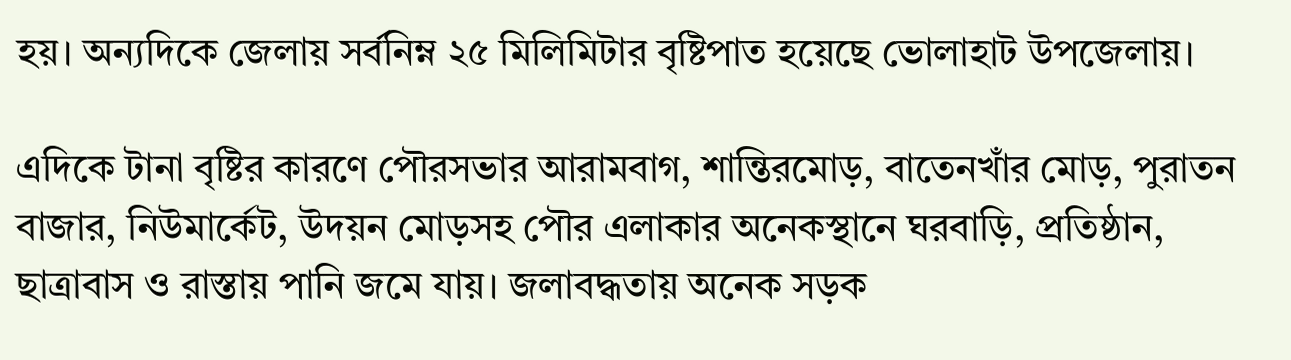হয়। অন্যদিকে জেলায় সর্বনিম্ন ২৫ মিলিমিটার বৃষ্টিপাত হয়েছে ভোলাহাট উপজেলায়।

এদিকে টানা বৃষ্টির কারণে পৌরসভার আরামবাগ, শান্তিরমোড়, বাতেনখাঁর মোড়, পুরাতন বাজার, নিউমার্কেট, উদয়ন মোড়সহ পৌর এলাকার অনেকস্থানে ঘরবাড়ি, প্রতিষ্ঠান, ছাত্রাবাস ও রাস্তায় পানি জমে যায়। জলাবদ্ধতায় অনেক সড়ক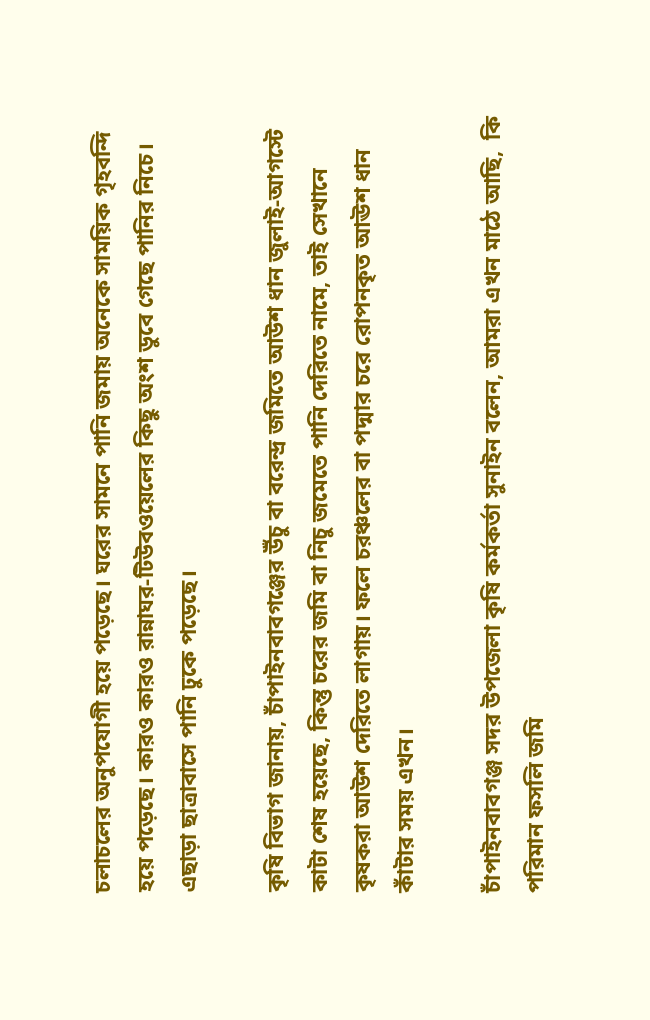চলাচলের অনুপযোগী হয়ে পড়েছে। ঘরের সামনে পানি জমায় অনেকে সাময়িক গৃহবন্দি হয়ে পড়েছে। কারও কারও রান্নাঘর-টিউবওয়েলের কিছু অংশ ডুবে গেছে পানির নিচে। এছাড়া ছাত্রাবাসে পানি ঢুকে পড়েছে।

কৃষি বিভাগ জানায়, চাঁপাইনবাবগঞ্জের উঁচু বা বরেন্দ্র জমিতে আউশ ধান জুলাই-আগস্টে কাটা শেষ হয়েছে, কিন্তু চরের জমি বা নিচু জমেতে পানি দেরিতে নামে, তাই সেখানে কৃষকরা আউশ দেরিতে লাগায়। ফলে চরঞ্চলের বা পদ্মার চরে রোপনকৃত আঊশ ধান কাঁটার সময় এখন।

চাঁপাইনবাবগঞ্জ সদর উপজেলা কৃষি কর্মকর্তা সুনাইন বলেন, আমরা এখন মাঠে আছি,  কি পরিমান ফসলি জমি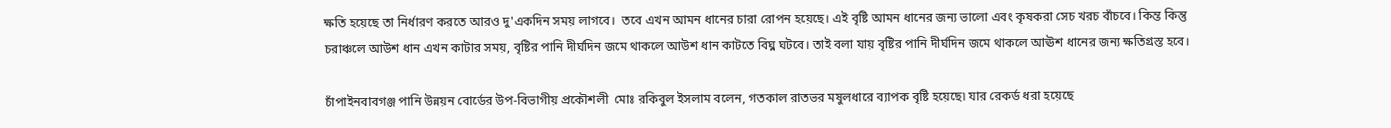ক্ষতি হয়েছে তা নির্ধারণ করতে আরও দু'একদিন সময় লাগবে।  তবে এখন আমন ধানের চারা রোপন হয়েছে। এই বৃষ্টি আমন ধানের জন্য ভালো এবং কৃষকরা সেচ খরচ বাঁচবে। কিন্ত কিন্তু চরাঞ্চলে আউশ ধান এখন কাটার সময়, বৃষ্টির পানি দীর্ঘদিন জমে থাকলে আউশ ধান কাটতে বিঘ্ন ঘটবে। তাই বলা যায় বৃষ্টির পানি দীর্ঘদিন জমে থাকলে আঊশ ধানের জন্য ক্ষতিগ্রস্ত হবে।

চাঁপাইনবাবগঞ্জ পানি উন্নয়ন বোর্ডের উপ-বিভাগীয় প্রকৌশলী  মোঃ রকিবুল ইসলাম বলেন, গতকাল রাতভর মষুলধারে ব্যাপক বৃষ্টি হয়েছে৷ যার রেকর্ড ধরা হয়েছে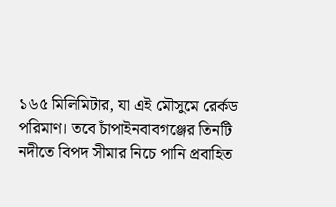১৬৫ মিলিমিটার, যা এই মৌসুমে রের্কড পরিমাণ। তবে চাঁপাইনবাবগঞ্জের তিনটি নদীতে বিপদ সীমার নিচে পানি প্রবাহিত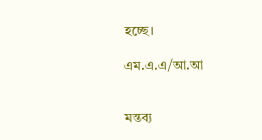হচ্ছে।

এম.এ.এ/আ.আ


মন্তব্য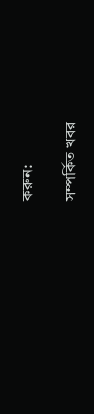করুন:

সম্পর্কিত খবর